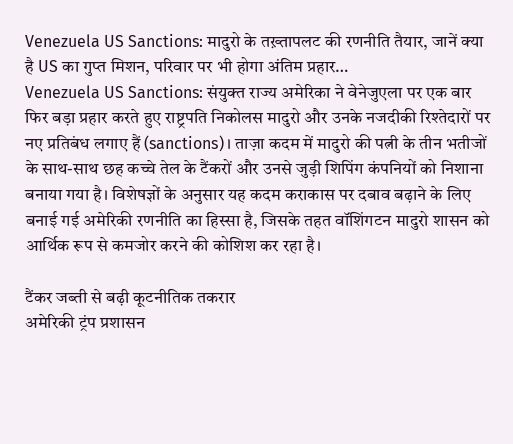Venezuela US Sanctions: मादुरो के तख़्तापलट की रणनीति तैयार, जानें क्या है US का गुप्त मिशन, परिवार पर भी होगा अंतिम प्रहार…
Venezuela US Sanctions: संयुक्त राज्य अमेरिका ने वेनेजुएला पर एक बार फिर बड़ा प्रहार करते हुए राष्ट्रपति निकोलस मादुरो और उनके नजदीकी रिश्तेदारों पर नए प्रतिबंध लगाए हैं (sanctions)। ताज़ा कदम में मादुरो की पत्नी के तीन भतीजों के साथ-साथ छह कच्चे तेल के टैंकरों और उनसे जुड़ी शिपिंग कंपनियों को निशाना बनाया गया है। विशेषज्ञों के अनुसार यह कदम कराकास पर दबाव बढ़ाने के लिए बनाई गई अमेरिकी रणनीति का हिस्सा है, जिसके तहत वॉशिंगटन मादुरो शासन को आर्थिक रूप से कमजोर करने की कोशिश कर रहा है।

टैंकर जब्ती से बढ़ी कूटनीतिक तकरार
अमेरिकी ट्रंप प्रशासन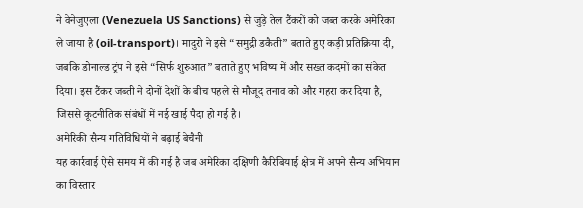ने वेनेजुएला (Venezuela US Sanctions) से जुड़े तेल टैंकरों को जब्त करके अमेरिका ले जाया है (oil-transport)। मादुरो ने इसे “समुद्री डकैती” बताते हुए कड़ी प्रतिक्रिया दी, जबकि डोनाल्ड ट्रंप ने इसे “सिर्फ शुरुआत” बताते हुए भविष्य में और सख्त कदमों का संकेत दिया। इस टैंकर जब्ती ने दोनों देशों के बीच पहले से मौजूद तनाव को और गहरा कर दिया है, जिससे कूटनीतिक संबंधों में नई खाई पैदा हो गई है।
अमेरिकी सैन्य गतिविधियों ने बढ़ाई बेचैनी
यह कार्रवाई ऐसे समय में की गई है जब अमेरिका दक्षिणी कैरिबियाई क्षेत्र में अपने सैन्य अभियान का विस्तार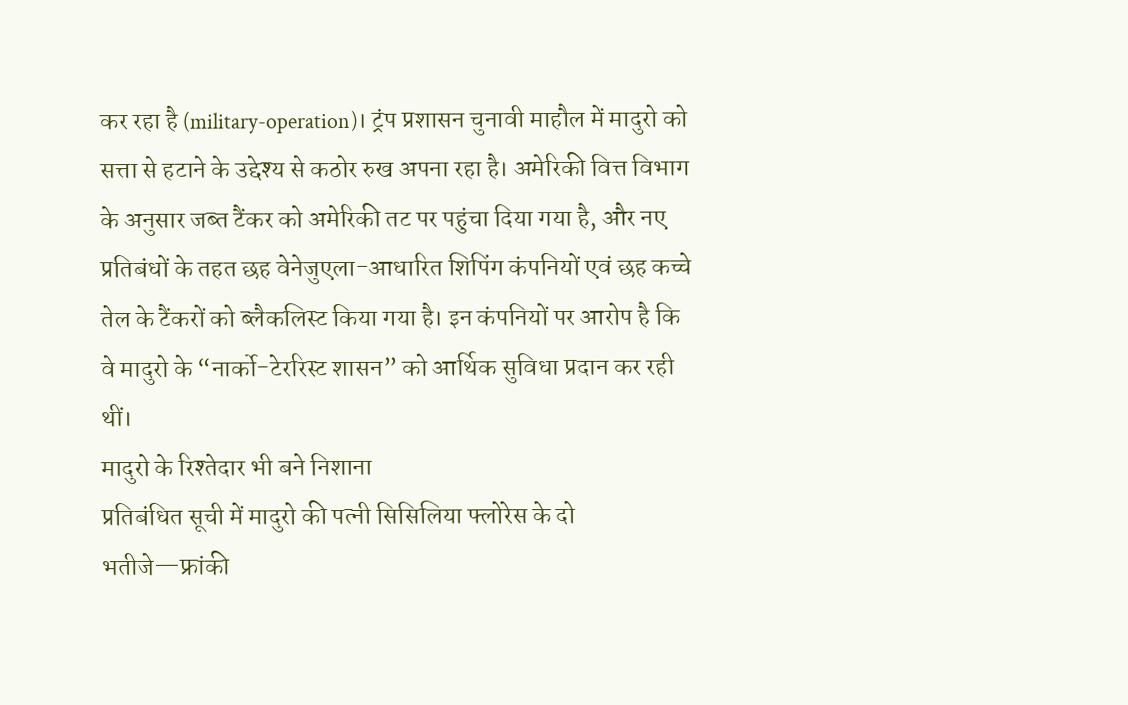कर रहा है (military-operation)। ट्रंप प्रशासन चुनावी माहौल में मादुरो को सत्ता से हटाने के उद्देश्य से कठोर रुख अपना रहा है। अमेरिकी वित्त विभाग के अनुसार जब्त टैंकर को अमेरिकी तट पर पहुंचा दिया गया है, और नए प्रतिबंधों के तहत छह वेनेजुएला-आधारित शिपिंग कंपनियों एवं छह कच्चे तेल के टैंकरों को ब्लैकलिस्ट किया गया है। इन कंपनियों पर आरोप है कि वे मादुरो के “नार्को-टेररिस्ट शासन” को आर्थिक सुविधा प्रदान कर रही थीं।
मादुरो के रिश्तेदार भी बने निशाना
प्रतिबंधित सूची में मादुरो की पत्नी सिसिलिया फ्लोरेस के दो भतीजे—फ्रांकी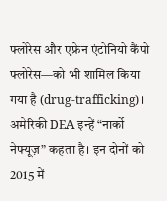फ्लोरेस और एफ्रेन एंटोनियो कैंपो फ्लोरेस—को भी शामिल किया गया है (drug-trafficking)। अमेरिकी DEA इन्हें “नार्को नेफ्यूज़” कहता है। इन दोनों को 2015 में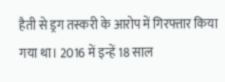हैती से ड्रग तस्करी के आरोप में गिरफ्तार किया गया था। 2016 में इन्हें 18 साल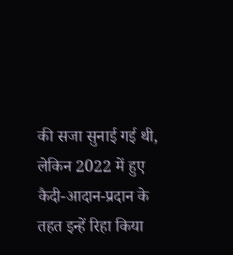की सजा सुनाई गई थी, लेकिन 2022 में हुए कैदी-आदान-प्रदान के तहत इन्हें रिहा किया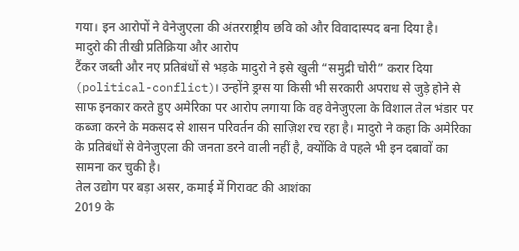गया। इन आरोपों ने वेनेजुएला की अंतरराष्ट्रीय छवि को और विवादास्पद बना दिया है।
मादुरो की तीखी प्रतिक्रिया और आरोप
टैंकर जब्ती और नए प्रतिबंधों से भड़के मादुरो ने इसे खुली “समुद्री चोरी” करार दिया (political-conflict)। उन्होंने ड्रग्स या किसी भी सरकारी अपराध से जुड़े होने से साफ इनकार करते हुए अमेरिका पर आरोप लगाया कि वह वेनेजुएला के विशाल तेल भंडार पर कब्जा करने के मकसद से शासन परिवर्तन की साज़िश रच रहा है। मादुरो ने कहा कि अमेरिका के प्रतिबंधों से वेनेजुएला की जनता डरने वाली नहीं है, क्योंकि वे पहले भी इन दबावों का सामना कर चुकी है।
तेल उद्योग पर बड़ा असर, कमाई में गिरावट की आशंका
2019 के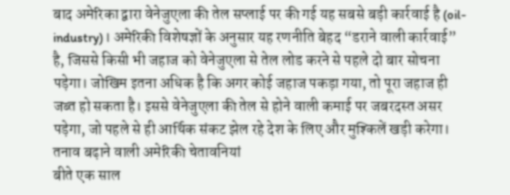बाद अमेरिका द्वारा वेनेजुएला की तेल सप्लाई पर की गई यह सबसे बड़ी कार्रवाई है (oil-industry)। अमेरिकी विशेषज्ञों के अनुसार यह रणनीति बेहद “डराने वाली कार्रवाई” है, जिससे किसी भी जहाज को वेनेजुएला से तेल लोड करने से पहले दो बार सोचना पड़ेगा। जोखिम इतना अधिक है कि अगर कोई जहाज पकड़ा गया, तो पूरा जहाज ही जब्त हो सकता है। इससे वेनेजुएला की तेल से होने वाली कमाई पर जबरदस्त असर पड़ेगा, जो पहले से ही आर्थिक संकट झेल रहे देश के लिए और मुश्किलें खड़ी करेगा।
तनाव बढ़ाने वाली अमेरिकी चेतावनियां
बीते एक साल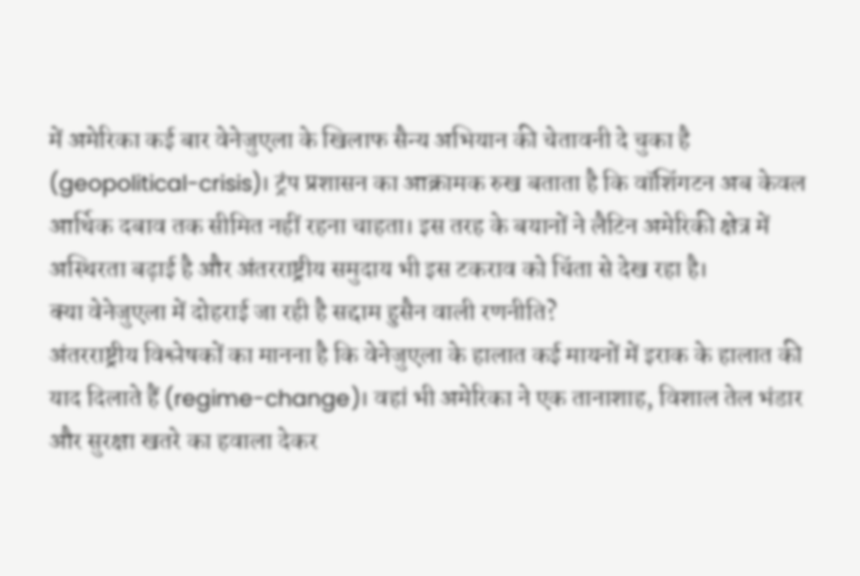में अमेरिका कई बार वेनेजुएला के खिलाफ सैन्य अभियान की चेतावनी दे चुका है (geopolitical-crisis)। ट्रंप प्रशासन का आक्रामक रुख बताता है कि वॉशिंगटन अब केवल आर्थिक दबाव तक सीमित नहीं रहना चाहता। इस तरह के बयानों ने लैटिन अमेरिकी क्षेत्र में अस्थिरता बढ़ाई है और अंतरराष्ट्रीय समुदाय भी इस टकराव को चिंता से देख रहा है।
क्या वेनेजुएला में दोहराई जा रही है सद्दाम हुसैन वाली रणनीति?
अंतरराष्ट्रीय विश्लेषकों का मानना है कि वेनेजुएला के हालात कई मायनों में इराक के हालात की याद दिलाते हैं (regime-change)। वहां भी अमेरिका ने एक तानाशाह, विशाल तेल भंडार और सुरक्षा खतरे का हवाला देकर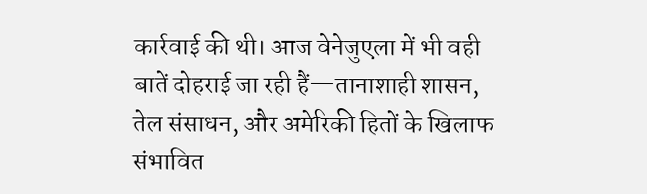कार्रवाई की थी। आज वेनेजुएला में भी वही बातें दोहराई जा रही हैं—तानाशाही शासन, तेल संसाधन, और अमेरिकी हितों के खिलाफ संभावित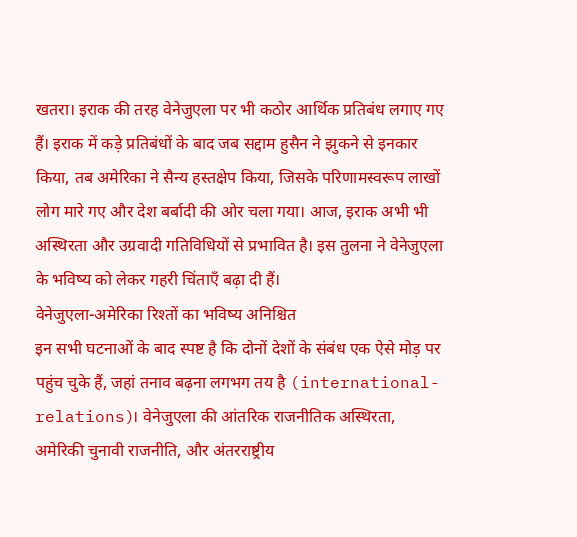खतरा। इराक की तरह वेनेजुएला पर भी कठोर आर्थिक प्रतिबंध लगाए गए हैं। इराक में कड़े प्रतिबंधों के बाद जब सद्दाम हुसैन ने झुकने से इनकार किया, तब अमेरिका ने सैन्य हस्तक्षेप किया, जिसके परिणामस्वरूप लाखों लोग मारे गए और देश बर्बादी की ओर चला गया। आज, इराक अभी भी अस्थिरता और उग्रवादी गतिविधियों से प्रभावित है। इस तुलना ने वेनेजुएला के भविष्य को लेकर गहरी चिंताएँ बढ़ा दी हैं।
वेनेजुएला-अमेरिका रिश्तों का भविष्य अनिश्चित
इन सभी घटनाओं के बाद स्पष्ट है कि दोनों देशों के संबंध एक ऐसे मोड़ पर पहुंच चुके हैं, जहां तनाव बढ़ना लगभग तय है (international-relations)। वेनेजुएला की आंतरिक राजनीतिक अस्थिरता, अमेरिकी चुनावी राजनीति, और अंतरराष्ट्रीय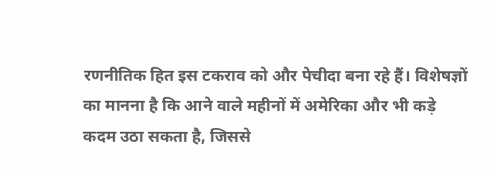रणनीतिक हित इस टकराव को और पेचीदा बना रहे हैं। विशेषज्ञों का मानना है कि आने वाले महीनों में अमेरिका और भी कड़े कदम उठा सकता है, जिससे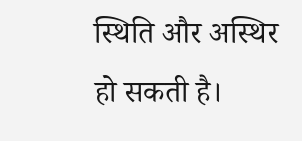स्थिति और अस्थिर हो सकती है।